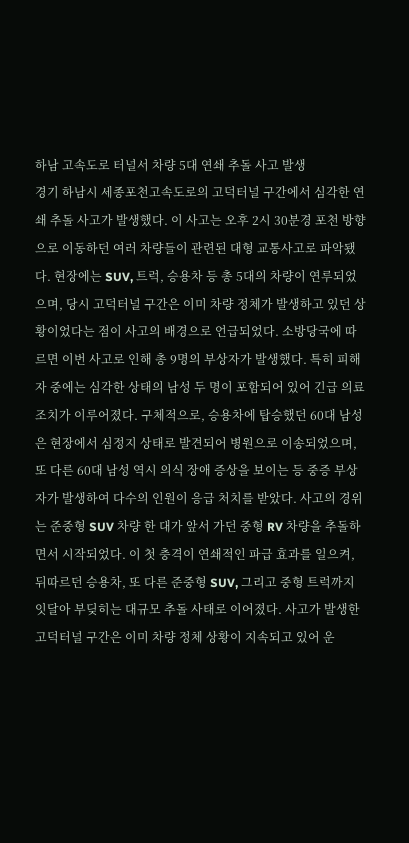하남 고속도로 터널서 차량 5대 연쇄 추돌 사고 발생
경기 하남시 세종포천고속도로의 고덕터널 구간에서 심각한 연쇄 추돌 사고가 발생했다. 이 사고는 오후 2시 30분경 포천 방향으로 이동하던 여러 차량들이 관련된 대형 교통사고로 파악됐다. 현장에는 SUV, 트럭, 승용차 등 총 5대의 차량이 연루되었으며, 당시 고덕터널 구간은 이미 차량 정체가 발생하고 있던 상황이었다는 점이 사고의 배경으로 언급되었다. 소방당국에 따르면 이번 사고로 인해 총 9명의 부상자가 발생했다. 특히 피해자 중에는 심각한 상태의 남성 두 명이 포함되어 있어 긴급 의료 조치가 이루어졌다. 구체적으로, 승용차에 탑승했던 60대 남성은 현장에서 심정지 상태로 발견되어 병원으로 이송되었으며, 또 다른 60대 남성 역시 의식 장애 증상을 보이는 등 중증 부상자가 발생하여 다수의 인원이 응급 처치를 받았다. 사고의 경위는 준중형 SUV 차량 한 대가 앞서 가던 중형 RV 차량을 추돌하면서 시작되었다. 이 첫 충격이 연쇄적인 파급 효과를 일으켜, 뒤따르던 승용차, 또 다른 준중형 SUV, 그리고 중형 트럭까지 잇달아 부딪히는 대규모 추돌 사태로 이어졌다. 사고가 발생한 고덕터널 구간은 이미 차량 정체 상황이 지속되고 있어 운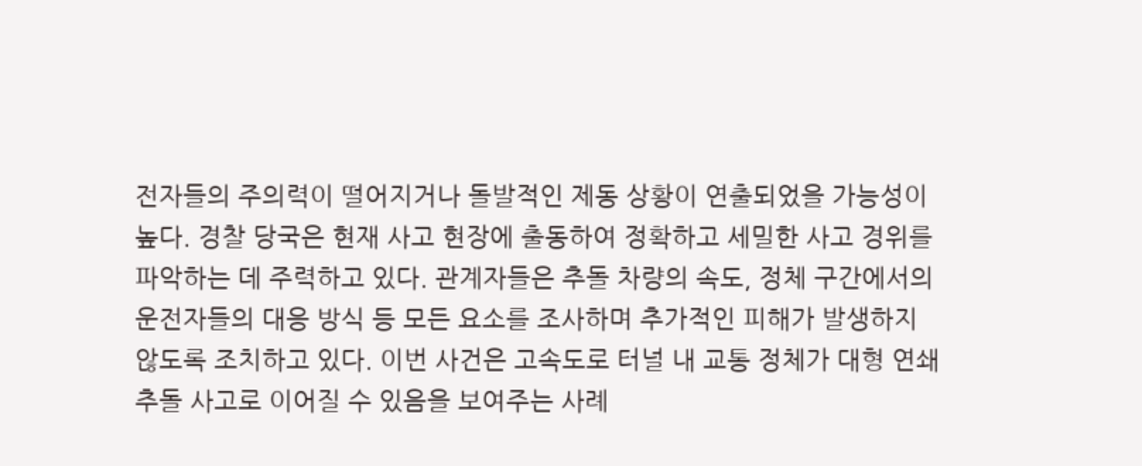전자들의 주의력이 떨어지거나 돌발적인 제동 상황이 연출되었을 가능성이 높다. 경찰 당국은 현재 사고 현장에 출동하여 정확하고 세밀한 사고 경위를 파악하는 데 주력하고 있다. 관계자들은 추돌 차량의 속도, 정체 구간에서의 운전자들의 대응 방식 등 모든 요소를 조사하며 추가적인 피해가 발생하지 않도록 조치하고 있다. 이번 사건은 고속도로 터널 내 교통 정체가 대형 연쇄 추돌 사고로 이어질 수 있음을 보여주는 사례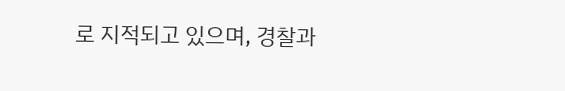로 지적되고 있으며, 경찰과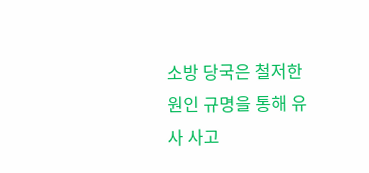소방 당국은 철저한 원인 규명을 통해 유사 사고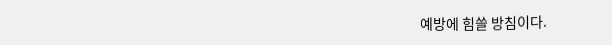예방에 힘쓸 방침이다.